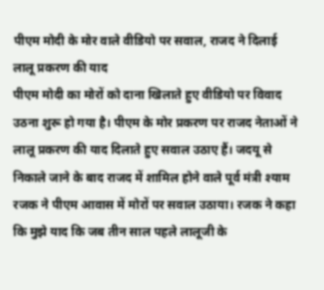पीएम मोदी के मोर वाले वीडियो पर सवाल, राजद ने दिलाई लालू प्रकरण की याद
पीएम मोदी का मोरों को दाना खिलाते हुए वीडियो पर विवाद उठना शुरू हो गया है। पीएम के मोर प्रकरण पर राजद नेताओं ने लालू प्रकरण की याद दिलाते हुए सवाल उठाए हैं। जदयू से निकाले जाने के बाद राजद में शामिल होने वाले पूर्व मंत्री श्याम रजक ने पीएम आवास में मोरों पर सवाल उठाया। रजक ने कहा कि मुझे याद कि जब तीन साल पहले लालूजी के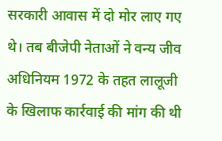सरकारी आवास में दो मोर लाए गए थे। तब बीजेपी नेताओं ने वन्य जीव अधिनियम 1972 के तहत लालूजी के खिलाफ कार्रवाई की मांग की थी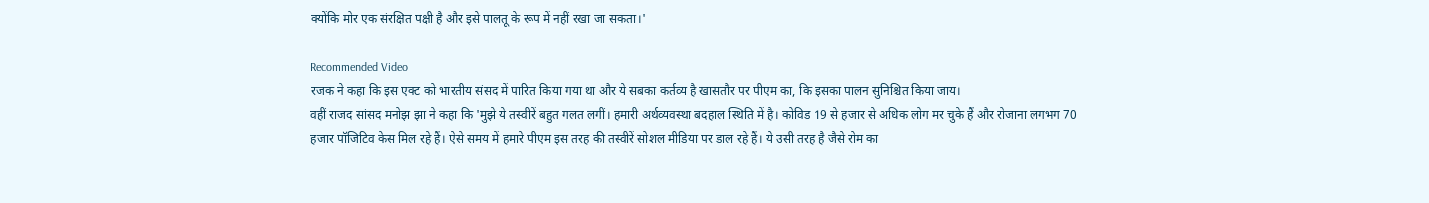क्योंकि मोर एक संरक्षित पक्षी है और इसे पालतू के रूप में नहीं रखा जा सकता।'

Recommended Video
रजक ने कहा कि इस एक्ट को भारतीय संसद में पारित किया गया था और ये सबका कर्तव्य है खासतौर पर पीएम का, कि इसका पालन सुनिश्चित किया जाय।
वहीं राजद सांसद मनोझ झा ने कहा कि 'मुझे ये तस्वीरें बहुत गलत लगीं। हमारी अर्थव्यवस्था बदहाल स्थिति में है। कोविड 19 से हजार से अधिक लोग मर चुके हैं और रोजाना लगभग 70 हजार पॉजिटिव केस मिल रहे हैं। ऐसे समय में हमारे पीएम इस तरह की तस्वीरें सोशल मीडिया पर डाल रहे हैं। ये उसी तरह है जैसे रोम का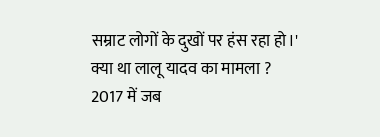सम्राट लोगों के दुखों पर हंस रहा हो।'
क्या था लालू यादव का मामला ?
2017 में जब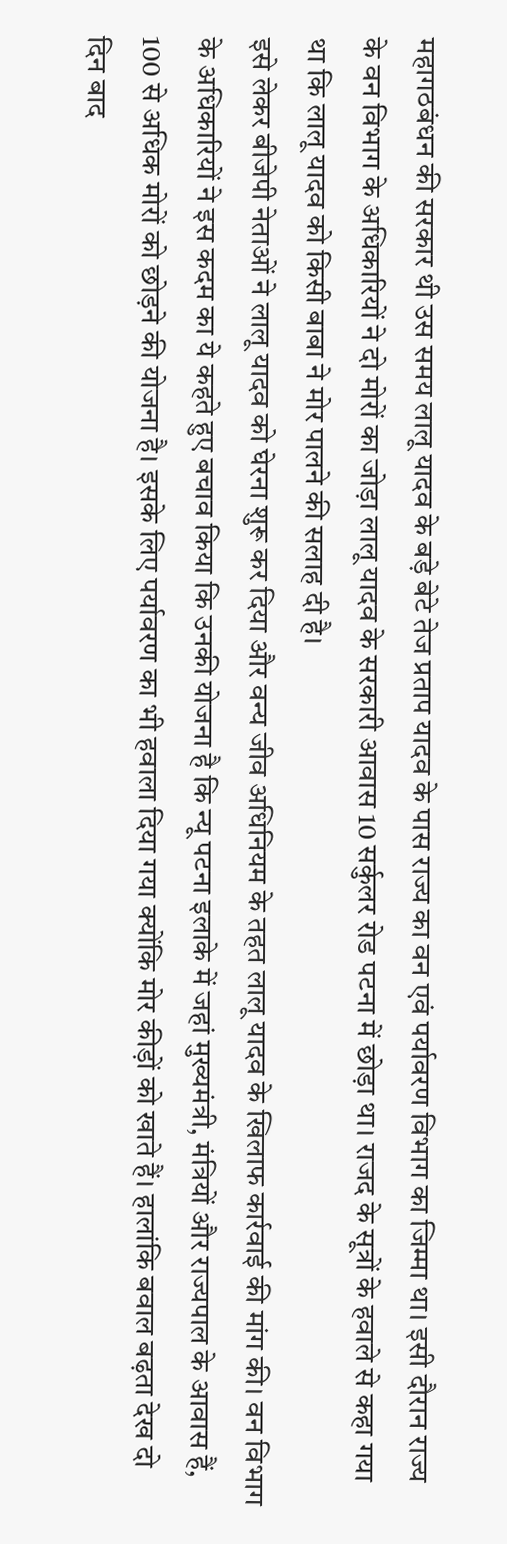महागठबंधन की सरकार थी उस समय लालू यादव के बड़े बेटे तेज प्रताप यादव के पास राज्य का वन एवं पर्यावरण विभाग का जिम्मा था। इसी दौरान राज्य के वन विभाग के अधिकारियों ने दो मोरों का जोड़ा लालू यादव के सरकारी आवास 10 सर्कुलर रोड पटना में छोड़ा था। राजद के सूत्रों के हवाले से कहा गया था कि लालू यादव को किसी बाबा ने मोर पालने की सलाह दी है।
इसे लेकर बीजेपी नेताओं ने लालू यादव को घेरना शुरू कर दिया और वन्य जीव अधिनियम के तहत लालू यादव के खिलाफ कार्रवाई की मांग की। वन विभाग के अधिकारियों ने इस कदम का ये कहते हुए बचाव किया कि उनकी योजना है कि न्यू पटना इलाके में जहां मुख्यमंत्री, मंत्रियों और राज्यपाल के आवास हैं, 100 से अधिक मोरों को छोड़ने की योजना है। इसके लिए पर्यावरण का भी हवाला दिया गया क्योंकि मोर कीड़ों को खाते हैं। हालांकि बवाल बढ़ता देख दो दिन बाद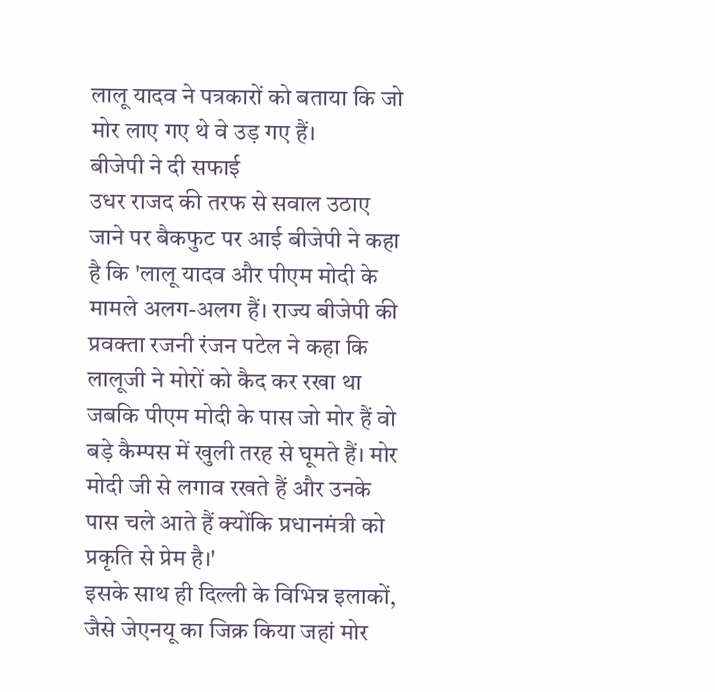लालू यादव ने पत्रकारों को बताया कि जो मोर लाए गए थे वे उड़ गए हैं।
बीजेपी ने दी सफाई
उधर राजद की तरफ से सवाल उठाए जाने पर बैकफुट पर आई बीजेपी ने कहा है कि 'लालू यादव और पीएम मोदी के मामले अलग-अलग हैं। राज्य बीजेपी की प्रवक्ता रजनी रंजन पटेल ने कहा कि लालूजी ने मोरों को कैद कर रखा था जबकि पीएम मोदी के पास जो मोर हैं वो बड़े कैम्पस में खुली तरह से घूमते हैं। मोर मोदी जी से लगाव रखते हैं और उनके पास चले आते हैं क्योंकि प्रधानमंत्री को प्रकृति से प्रेम है।'
इसके साथ ही दिल्ली के विभिन्न इलाकों, जैसे जेएनयू का जिक्र किया जहां मोर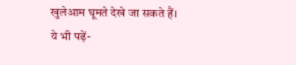खुलेआम घूमते देखे जा सकते हैं।
ये भी पढ़ें-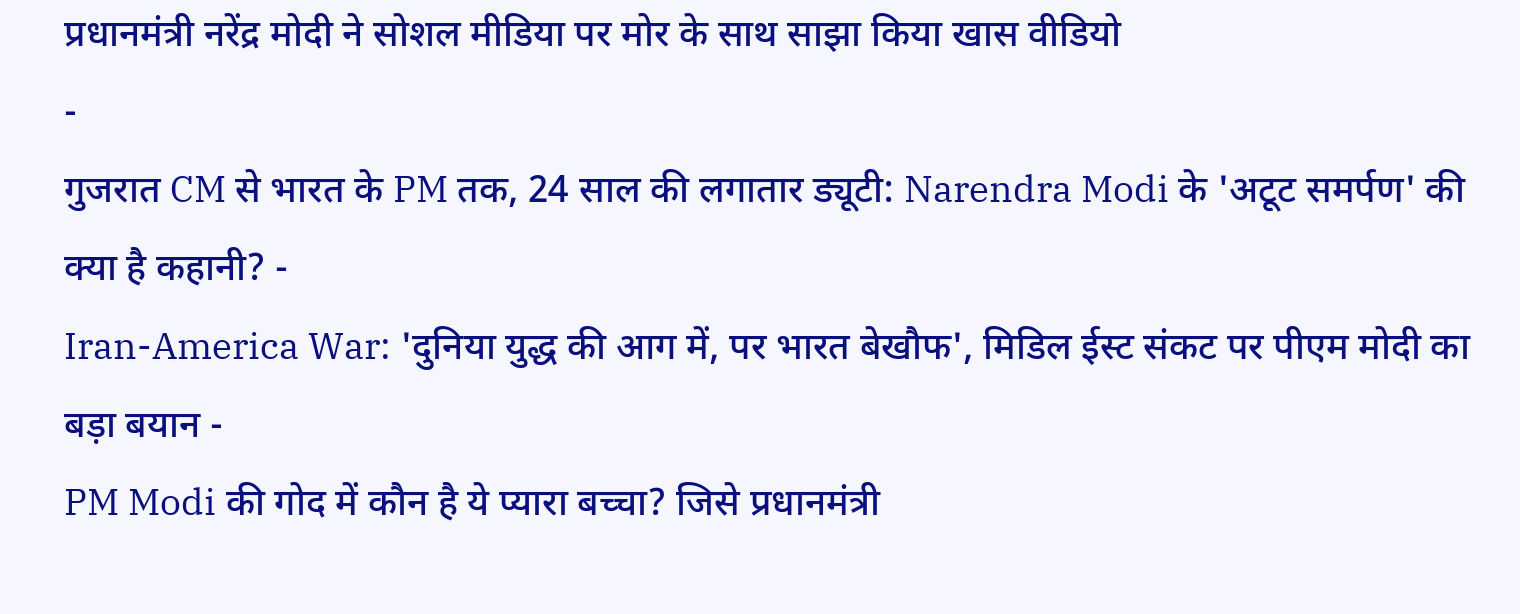प्रधानमंत्री नरेंद्र मोदी ने सोशल मीडिया पर मोर के साथ साझा किया खास वीडियो
-
गुजरात CM से भारत के PM तक, 24 साल की लगातार ड्यूटी: Narendra Modi के 'अटूट समर्पण' की क्या है कहानी? -
Iran-America War: 'दुनिया युद्ध की आग में, पर भारत बेखौफ', मिडिल ईस्ट संकट पर पीएम मोदी का बड़ा बयान -
PM Modi की गोद में कौन है ये प्यारा बच्चा? जिसे प्रधानमंत्री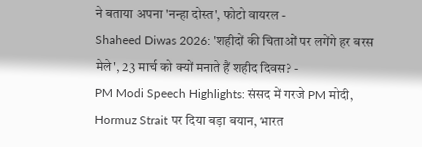ने बताया अपना 'नन्हा दोस्त', फोटो वायरल -
Shaheed Diwas 2026: 'शहीदों की चिताओं पर लगेंगे हर बरस मेले', 23 मार्च को क्यों मनाते हैं शहीद दिवस? -
PM Modi Speech Highlights: संसद में गरजे PM मोदी, Hormuz Strait पर दिया बड़ा बयान, भारत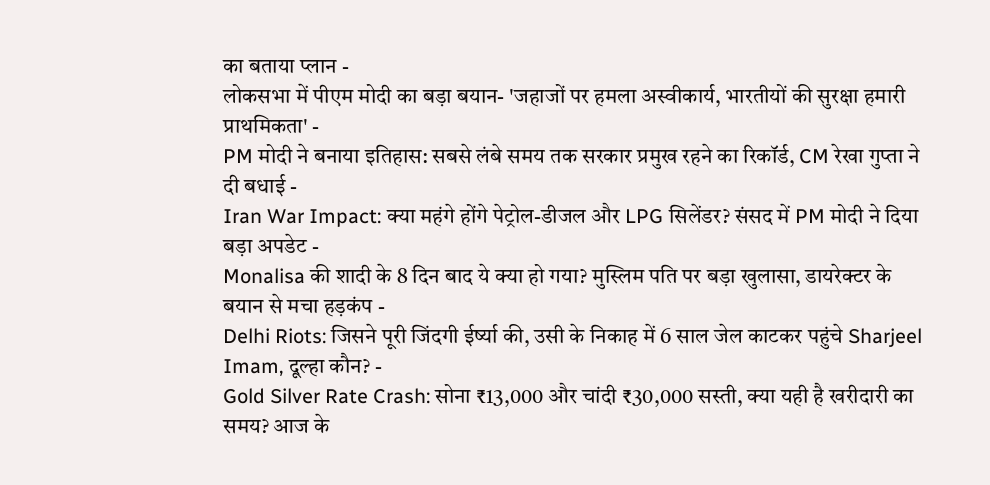का बताया प्लान -
लोकसभा में पीएम मोदी का बड़ा बयान- 'जहाजों पर हमला अस्वीकार्य, भारतीयों की सुरक्षा हमारी प्राथमिकता' -
PM मोदी ने बनाया इतिहास: सबसे लंबे समय तक सरकार प्रमुख रहने का रिकॉर्ड, CM रेखा गुप्ता ने दी बधाई -
Iran War Impact: क्या महंगे होंगे पेट्रोल-डीजल और LPG सिलेंडर? संसद में PM मोदी ने दिया बड़ा अपडेट -
Monalisa की शादी के 8 दिन बाद ये क्या हो गया? मुस्लिम पति पर बड़ा खुलासा, डायरेक्टर के बयान से मचा हड़कंप -
Delhi Riots: जिसने पूरी जिंदगी ईर्ष्या की, उसी के निकाह में 6 साल जेल काटकर पहुंचे Sharjeel Imam, दूल्हा कौन? -
Gold Silver Rate Crash: सोना ₹13,000 और चांदी ₹30,000 सस्ती, क्या यही है खरीदारी का समय? आज के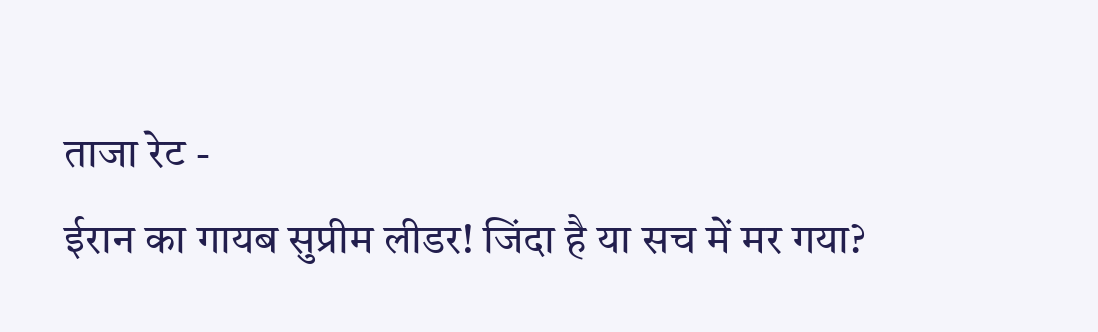ताजा रेट -
ईरान का गायब सुप्रीम लीडर! जिंदा है या सच में मर गया?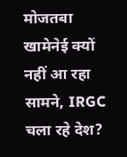मोजतबा खामेनेई क्यों नहीं आ रहा सामने, IRGC चला रहे देश?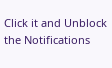Click it and Unblock the Notifications